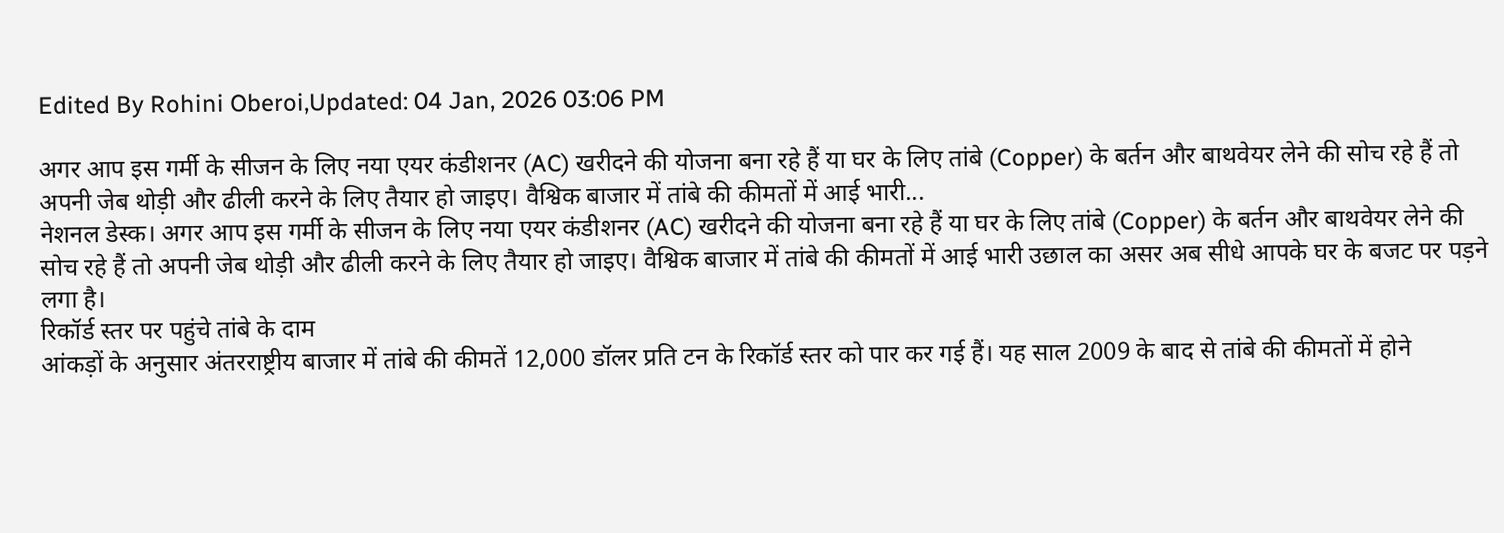Edited By Rohini Oberoi,Updated: 04 Jan, 2026 03:06 PM

अगर आप इस गर्मी के सीजन के लिए नया एयर कंडीशनर (AC) खरीदने की योजना बना रहे हैं या घर के लिए तांबे (Copper) के बर्तन और बाथवेयर लेने की सोच रहे हैं तो अपनी जेब थोड़ी और ढीली करने के लिए तैयार हो जाइए। वैश्विक बाजार में तांबे की कीमतों में आई भारी...
नेशनल डेस्क। अगर आप इस गर्मी के सीजन के लिए नया एयर कंडीशनर (AC) खरीदने की योजना बना रहे हैं या घर के लिए तांबे (Copper) के बर्तन और बाथवेयर लेने की सोच रहे हैं तो अपनी जेब थोड़ी और ढीली करने के लिए तैयार हो जाइए। वैश्विक बाजार में तांबे की कीमतों में आई भारी उछाल का असर अब सीधे आपके घर के बजट पर पड़ने लगा है।
रिकॉर्ड स्तर पर पहुंचे तांबे के दाम
आंकड़ों के अनुसार अंतरराष्ट्रीय बाजार में तांबे की कीमतें 12,000 डॉलर प्रति टन के रिकॉर्ड स्तर को पार कर गई हैं। यह साल 2009 के बाद से तांबे की कीमतों में होने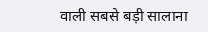वाली सबसे बड़ी सालाना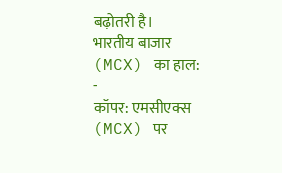बढ़ोतरी है।
भारतीय बाजार (MCX) का हाल:
-
कॉपर: एमसीएक्स (MCX) पर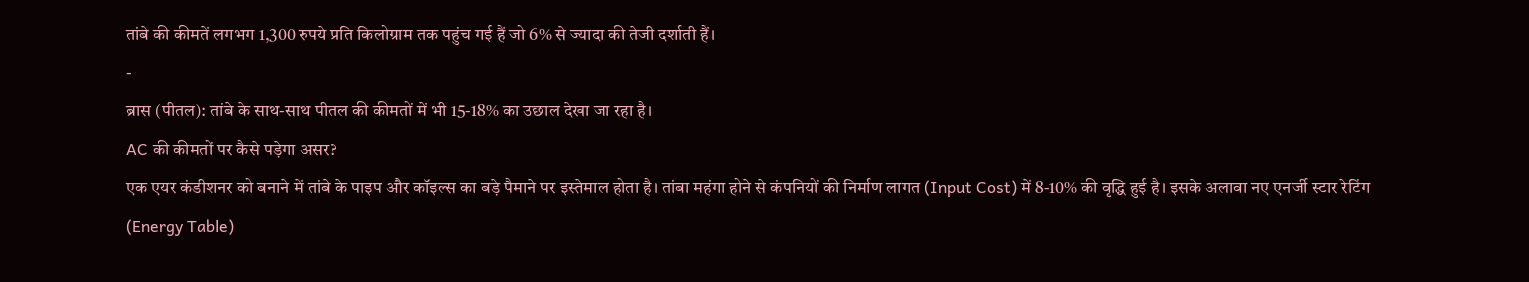तांबे की कीमतें लगभग 1,300 रुपये प्रति किलोग्राम तक पहुंच गई हैं जो 6% से ज्यादा की तेजी दर्शाती हैं।
-
ब्रास (पीतल): तांबे के साथ-साथ पीतल की कीमतों में भी 15-18% का उछाल देखा जा रहा है।
AC की कीमतों पर कैसे पड़ेगा असर?
एक एयर कंडीशनर को बनाने में तांबे के पाइप और कॉइल्स का बड़े पैमाने पर इस्तेमाल होता है। तांबा महंगा होने से कंपनियों की निर्माण लागत (Input Cost) में 8-10% की वृद्धि हुई है। इसके अलावा नए एनर्जी स्टार रेटिंग (Energy Table)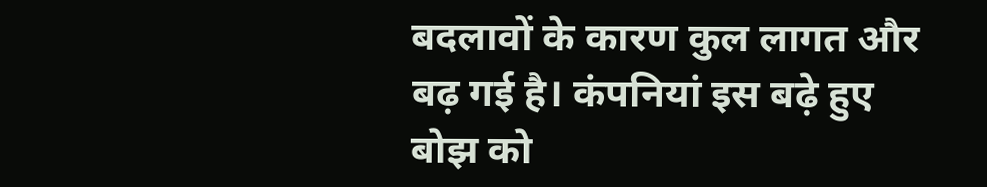बदलावों के कारण कुल लागत और बढ़ गई है। कंपनियां इस बढ़े हुए बोझ को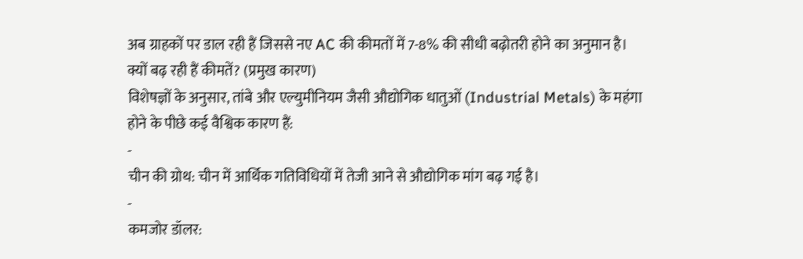अब ग्राहकों पर डाल रही हैं जिससे नए AC की कीमतों में 7-8% की सीधी बढ़ोतरी होने का अनुमान है।
क्यों बढ़ रही हैं कीमतें? (प्रमुख कारण)
विशेषज्ञों के अनुसार, तांबे और एल्युमीनियम जैसी औद्योगिक धातुओं (Industrial Metals) के महंगा होने के पीछे कई वैश्विक कारण हैं:
-
चीन की ग्रोथ: चीन में आर्थिक गतिविधियों में तेजी आने से औद्योगिक मांग बढ़ गई है।
-
कमजोर डॉलर: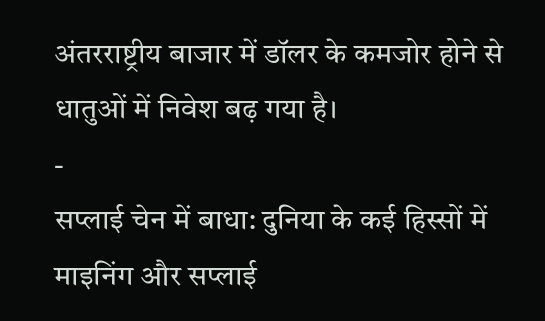अंतरराष्ट्रीय बाजार में डॉलर के कमजोर होने से धातुओं में निवेश बढ़ गया है।
-
सप्लाई चेन में बाधा: दुनिया के कई हिस्सों में माइनिंग और सप्लाई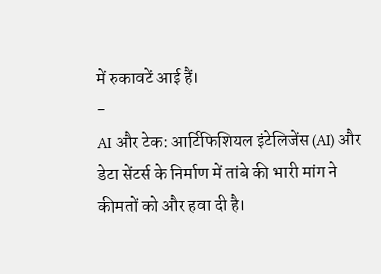में रुकावटें आई हैं।
-
AI और टेक: आर्टिफिशियल इंटेलिजेंस (AI) और डेटा सेंटर्स के निर्माण में तांबे की भारी मांग ने कीमतों को और हवा दी है।